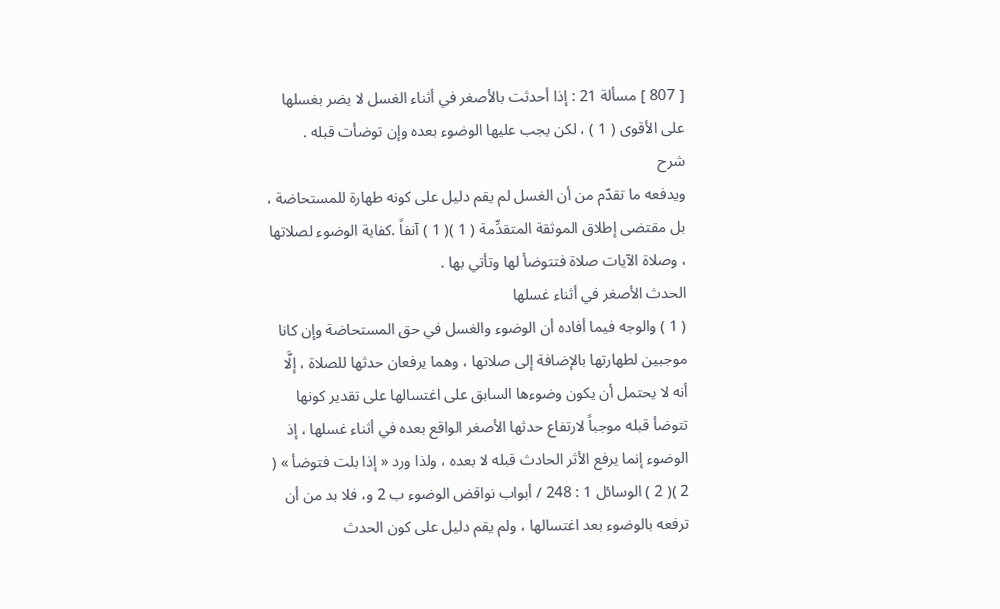[ 807 ] مسألة 21 : إذا أحدثت بالأصغر في أثناء الغسل لا يضر بغسلها
على الأقوى ( 1 ) ، لكن يجب عليها الوضوء بعده وإن توضأت قبله .
شرح
ويدفعه ما تقدّم من أن الغسل لم يقم دليل على كونه طهارة للمستحاضة ، بل مقتضى إطلاق الموثقة المتقدِّمة ( 1 )( 1 ) آنفاً .كفاية الوضوء لصلاتها ، وصلاة الآيات صلاة فتتوضأ لها وتأتي بها .
الحدث الأصغر في أثناء غسلها
( 1 ) والوجه فيما أفاده أن الوضوء والغسل في حق المستحاضة وإن كانا موجبين لطهارتها بالإضافة إلى صلاتها ، وهما يرفعان حدثها للصلاة ، إلَّا أنه لا يحتمل أن يكون وضوءها السابق على اغتسالها على تقدير كونها تتوضأ قبله موجباً لارتفاع حدثها الأصغر الواقع بعده في أثناء غسلها ، إذ الوضوء إنما يرفع الأثر الحادث قبله لا بعده ، ولذا ورد « إذا بلت فتوضأ » ( 2 )( 2 ) الوسائل 1 : 248 / أبواب نواقض الوضوء ب 2 و، فلا بد من أن ترفعه بالوضوء بعد اغتسالها ، ولم يقم دليل على كون الحدث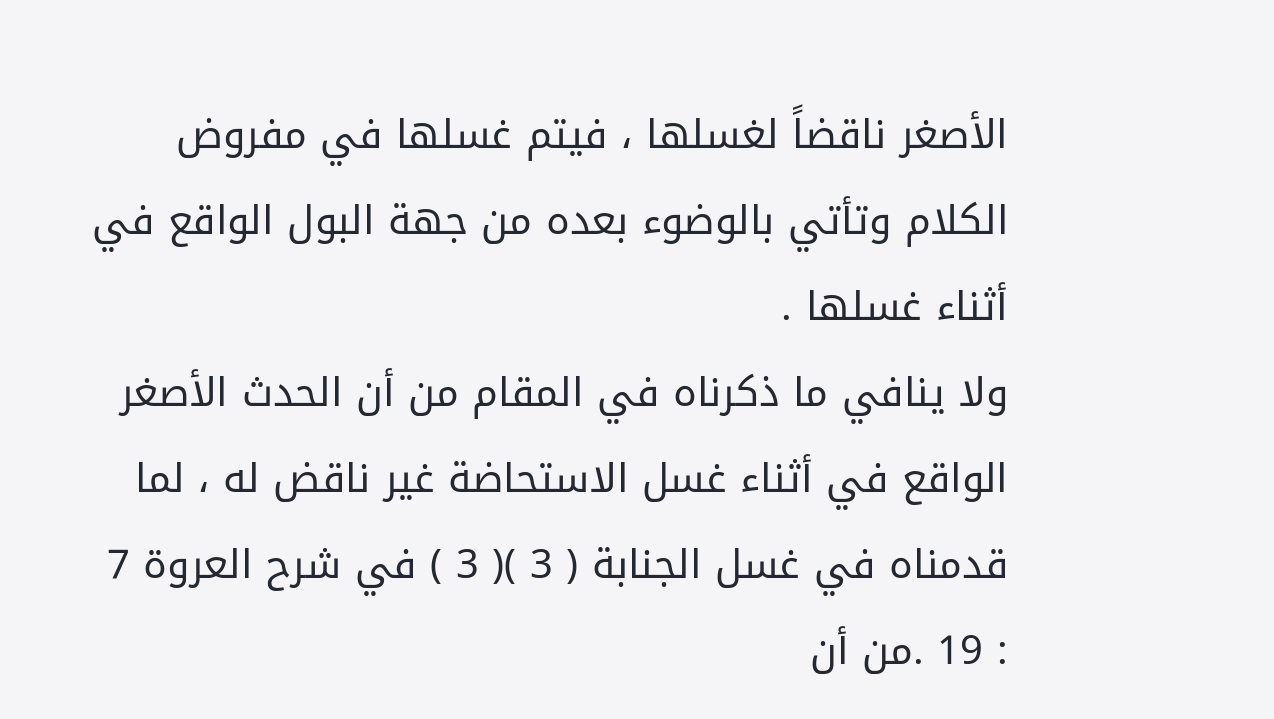الأصغر ناقضاً لغسلها ، فيتم غسلها في مفروض الكلام وتأتي بالوضوء بعده من جهة البول الواقع في أثناء غسلها .
ولا ينافي ما ذكرناه في المقام من أن الحدث الأصغر الواقع في أثناء غسل الاستحاضة غير ناقض له ، لما قدمناه في غسل الجنابة ( 3 )( 3 ) في شرح العروة 7 : 19 .من أن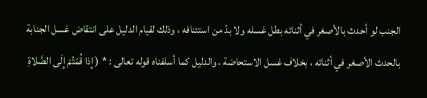الجنب لو أحدث بالأصغر في أثنائه بطل غسله ولا بدّ من استئنافه ، وذلك لقيام الدليل على انتقاض غسل الجنابة بالحدث الأصغر في أثنائه ، بخلاف غسل الاستحاضة ، والدليل كما أسلفناه قوله تعالى : * ( إِذا قُمْتُمْ إِلَى الصَّلاةِ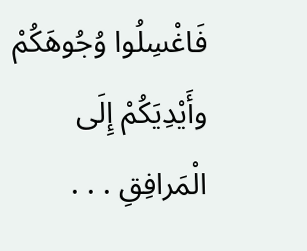فَاغْسِلُوا وُجُوهَكُمْ وأَيْدِيَكُمْ إِلَى الْمَرافِقِ . . .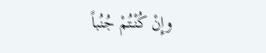وإِنْ كُنْتُمْ جُنُباً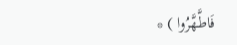فَاطَّهَّرُوا ) *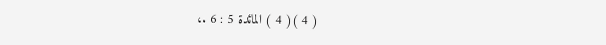( 4 )( 4 ) المائدة 5 : 6 .،